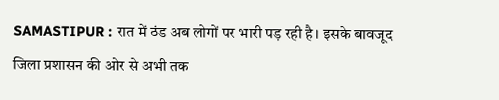SAMASTIPUR : रात में ठंड अब लोगों पर भारी पड़ रही है। इसके बावजूद जिला प्रशासन की ओर से अभी तक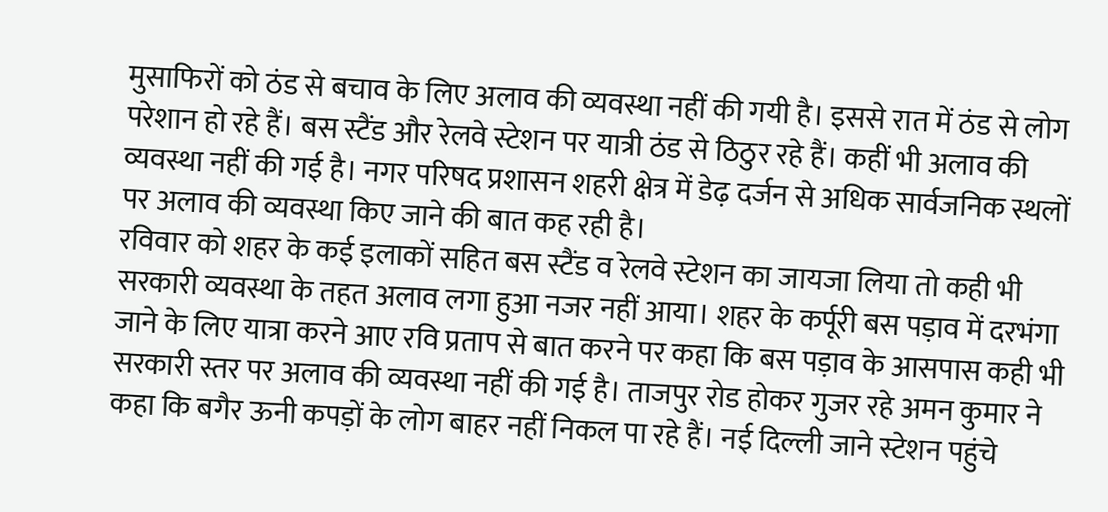मुसाफिरों को ठंड से बचाव के लिए अलाव की व्यवस्था नहीं की गयी है। इससे रात में ठंड से लोग परेशान हो रहे हैं। बस स्टैंड और रेलवे स्टेशन पर यात्री ठंड से ठिठुर रहे हैं। कहीं भी अलाव की व्यवस्था नहीं की गई है। नगर परिषद प्रशासन शहरी क्षेत्र में डेढ़ दर्जन से अधिक सार्वजनिक स्थलों पर अलाव की व्यवस्था किए जाने की बात कह रही है।
रविवार को शहर के कई इलाकों सहित बस स्टैंड व रेलवे स्टेशन का जायजा लिया तो कही भी सरकारी व्यवस्था के तहत अलाव लगा हुआ नजर नहीं आया। शहर के कर्पूरी बस पड़ाव में दरभंगा जाने के लिए यात्रा करने आए रवि प्रताप से बात करने पर कहा कि बस पड़ाव के आसपास कही भी सरकारी स्तर पर अलाव की व्यवस्था नहीं की गई है। ताजपुर रोड होकर गुजर रहे अमन कुमार ने कहा कि बगैर ऊनी कपड़ों के लोग बाहर नहीं निकल पा रहे हैं। नई दिल्ली जाने स्टेशन पहुंचे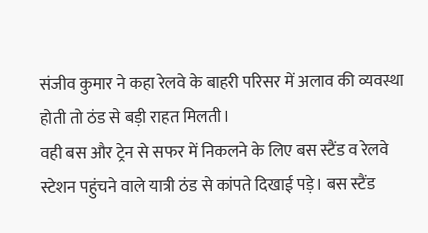संजीव कुमार ने कहा रेलवे के बाहरी परिसर में अलाव की व्यवस्था होती तो ठंड से बड़ी राहत मिलती।
वही बस और ट्रेन से सफर में निकलने के लिए बस स्टैंड व रेलवे स्टेशन पहुंचने वाले यात्री ठंड से कांपते दिखाई पड़े। बस स्टैंड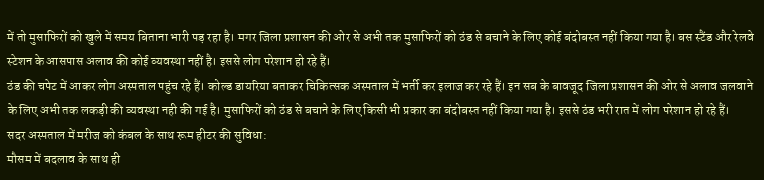में तो मुसाफिरों को खुले में समय बिताना भारी पड़ रहा है। मगर जिला प्रशासन की ओर से अभी तक मुसाफिरों को ठंड से बचाने के लिए कोई बंदोबस्त नहीं किया गया है। बस स्टैंड और रेलवे स्टेशन के आसपास अलाव की कोई व्यवस्था नहीं है। इससे लोग परेशान हो रहे हैं।
ठंड की चपेट में आकर लोग अस्पताल पहुंच रहे हैं। कोल्ड डायरिया बताकर चिकित्सक अस्पताल में भर्ती कर इलाज कर रहे हैं। इन सब के बावजूद जिला प्रशासन की ओर से अलाव जलवाने के लिए अभी तक लकड़ी की व्यवस्था नही की गई है। मुसाफिरों को ठंड से बचाने के लिए किसी भी प्रकार का बंदोबस्त नहीं किया गया है। इससे ठंड भरी रात में लोग परेशान हो रहे हैं।
सदर अस्पताल में मरीज को कंबल के साथ रूम हीटर की सुविधा:
मौसम में बदलाव के साथ ही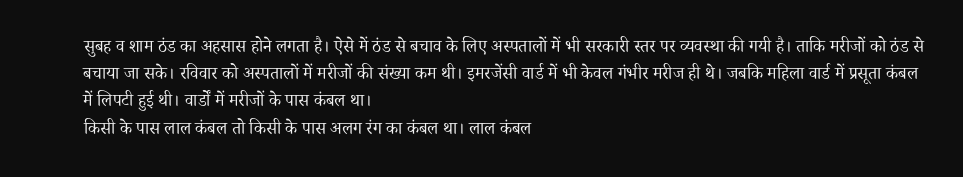सुबह व शाम ठंड का अहसास होने लगता है। ऐसे में ठंड से बचाव के लिए अस्पतालों में भी सरकारी स्तर पर व्यवस्था की गयी है। ताकि मरीजों को ठंड से बचाया जा सके। रविवार को अस्पतालों में मरीजों की संख्या कम थी। इमरजेंसी वार्ड में भी केवल गंभीर मरीज ही थे। जबकि महिला वार्ड में प्रसूता कंबल में लिपटी हुई थी। वार्डों में मरीजों के पास कंबल था।
किसी के पास लाल कंबल तो किसी के पास अलग रंग का कंबल था। लाल कंबल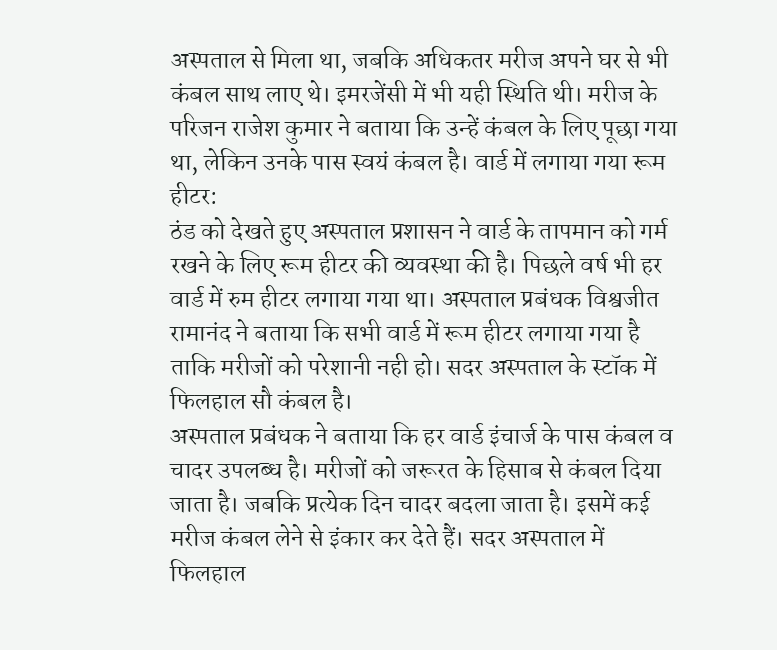अस्पताल से मिला था, जबकि अधिकतर मरीज अपने घर से भी कंबल साथ लाए थे। इमरजेंसी में भी यही स्थिति थी। मरीज के परिजन राजेश कुमार ने बताया कि उन्हें कंबल के लिए पूछा गया था, लेकिन उनके पास स्वयं कंबल है। वार्ड में लगाया गया रूम हीटर:
ठंड को देखते हुए अस्पताल प्रशासन ने वार्ड के तापमान को गर्म रखने के लिए रूम हीटर की व्यवस्था की है। पिछले वर्ष भी हर वार्ड में रुम हीटर लगाया गया था। अस्पताल प्रबंधक विश्वजीत रामानंद ने बताया कि सभी वार्ड में रूम हीटर लगाया गया है ताकि मरीजों को परेशानी नही हो। सदर अस्पताल के स्टॉक में फिलहाल सौ कंबल है।
अस्पताल प्रबंधक ने बताया कि हर वार्ड इंचार्ज के पास कंबल व चादर उपलब्ध है। मरीजों को जरूरत के हिसाब से कंबल दिया जाता है। जबकि प्रत्येक दिन चादर बदला जाता है। इसमें कई मरीज कंबल लेने से इंकार कर देते हैं। सदर अस्पताल में फिलहाल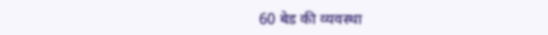60 बेड की व्यवस्था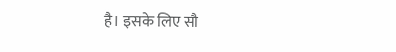है। इसके लिए सौ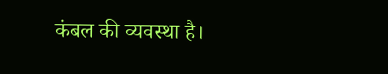कंबल की व्यवस्था है।